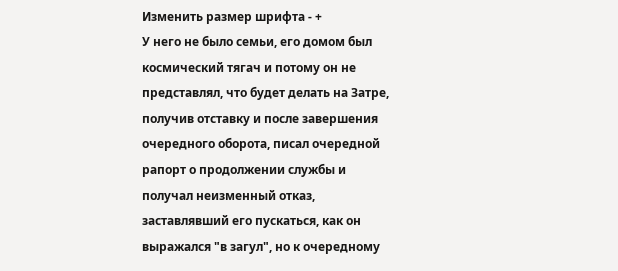Изменить размер шрифта - +
У него не было семьи, его домом был космический тягач и потому он не представлял, что будет делать на Затре, получив отставку и после завершения очередного оборота, писал очередной рапорт о продолжении службы и получал неизменный отказ, заставлявший его пускаться, как он выражался "в загул", но к очередному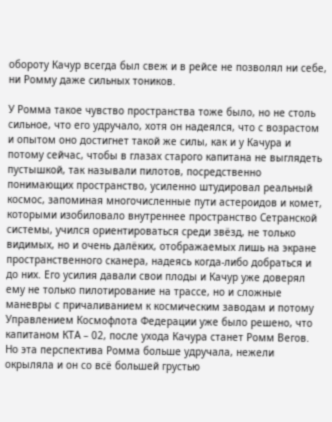обороту Качур всегда был свеж и в рейсе не позволял ни себе, ни Ромму даже сильных тоников.

У Ромма такое чувство пространства тоже было, но не столь сильное, что его удручало, хотя он надеялся, что с возрастом и опытом оно достигнет такой же силы, как и у Качура и потому сейчас, чтобы в глазах старого капитана не выглядеть пустышкой, так называли пилотов, посредственно понимающих пространство, усиленно штудировал реальный космос, запоминая многочисленные пути астероидов и комет, которыми изобиловало внутреннее пространство Сетранской системы, учился ориентироваться среди звёзд, не только видимых, но и очень далёких, отображаемых лишь на экране пространственного сканера, надеясь когда-либо добраться и до них. Его усилия давали свои плоды и Качур уже доверял ему не только пилотирование на трассе, но и сложные маневры с причаливанием к космическим заводам и потому Управлением Космофлота Федерации уже было решено, что капитаном КТА – 02, после ухода Качура станет Ромм Вегов. Но эта перспектива Ромма больше удручала, нежели окрыляла и он со всё большей грустью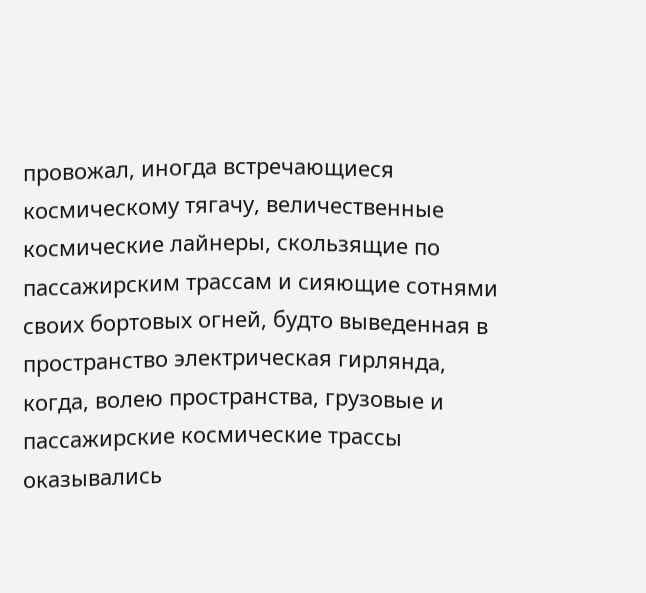провожал, иногда встречающиеся космическому тягачу, величественные космические лайнеры, скользящие по пассажирским трассам и сияющие сотнями своих бортовых огней, будто выведенная в пространство электрическая гирлянда, когда, волею пространства, грузовые и пассажирские космические трассы оказывались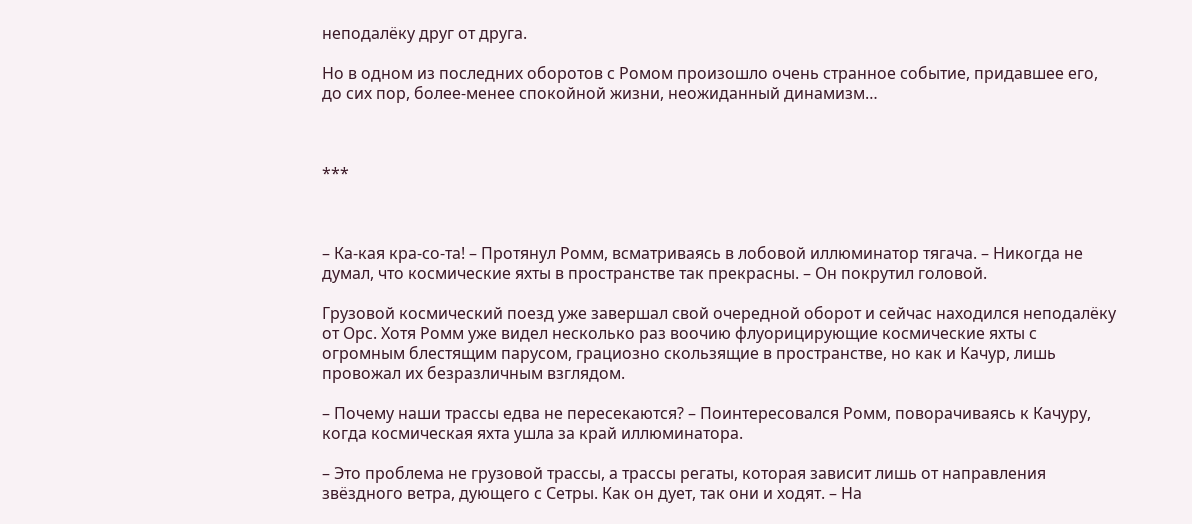неподалёку друг от друга.

Но в одном из последних оборотов с Ромом произошло очень странное событие, придавшее его, до сих пор, более-менее спокойной жизни, неожиданный динамизм…



***



– Ка-кая кра-со-та! – Протянул Ромм, всматриваясь в лобовой иллюминатор тягача. – Никогда не думал, что космические яхты в пространстве так прекрасны. – Он покрутил головой.

Грузовой космический поезд уже завершал свой очередной оборот и сейчас находился неподалёку от Орс. Хотя Ромм уже видел несколько раз воочию флуорицирующие космические яхты с огромным блестящим парусом, грациозно скользящие в пространстве, но как и Качур, лишь провожал их безразличным взглядом.

– Почему наши трассы едва не пересекаются? – Поинтересовался Ромм, поворачиваясь к Качуру, когда космическая яхта ушла за край иллюминатора.

– Это проблема не грузовой трассы, а трассы регаты, которая зависит лишь от направления звёздного ветра, дующего с Сетры. Как он дует, так они и ходят. – На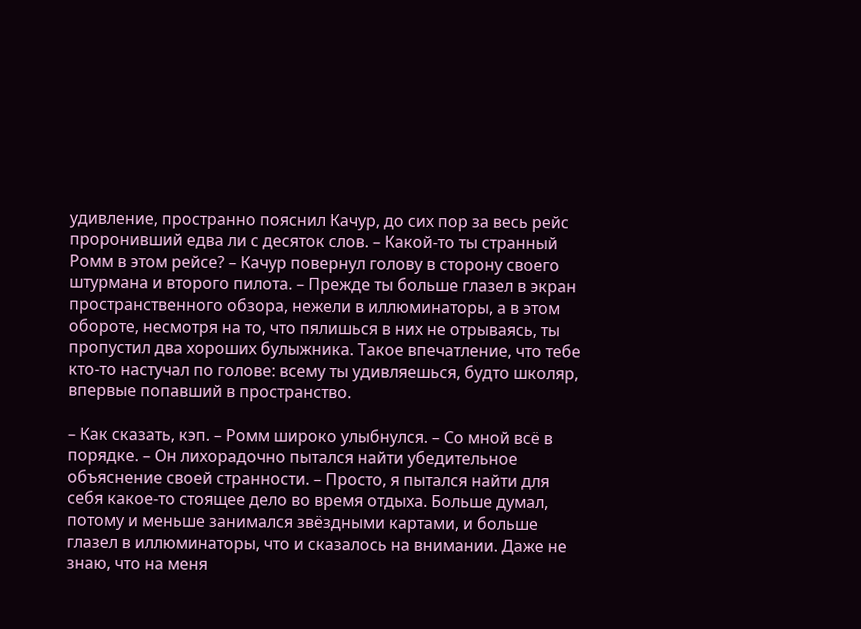удивление, пространно пояснил Качур, до сих пор за весь рейс проронивший едва ли с десяток слов. – Какой-то ты странный Ромм в этом рейсе? – Качур повернул голову в сторону своего штурмана и второго пилота. – Прежде ты больше глазел в экран пространственного обзора, нежели в иллюминаторы, а в этом обороте, несмотря на то, что пялишься в них не отрываясь, ты пропустил два хороших булыжника. Такое впечатление, что тебе кто-то настучал по голове: всему ты удивляешься, будто школяр, впервые попавший в пространство.

– Как сказать, кэп. – Ромм широко улыбнулся. – Со мной всё в порядке. – Он лихорадочно пытался найти убедительное объяснение своей странности. – Просто, я пытался найти для себя какое-то стоящее дело во время отдыха. Больше думал, потому и меньше занимался звёздными картами, и больше глазел в иллюминаторы, что и сказалось на внимании. Даже не знаю, что на меня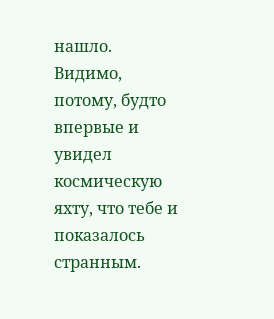нашло. Видимо, потому, будто впервые и увидел космическую яхту, что тебе и показалось странным.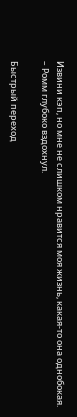Извини кэп, но мне не слишком нравится моя жизнь, какая-то она однобокая. – Ромм глубоко вздохнул.

Быстрый переход